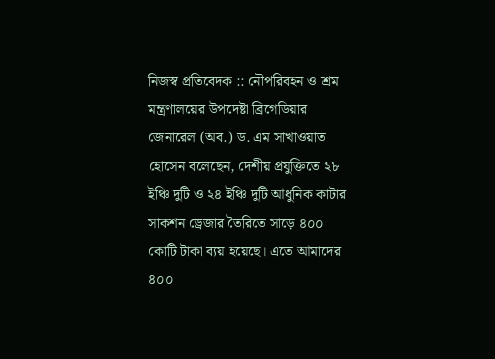নিজস্ব প্রতিবেদক :: নৌপরিবহন ও শ্রম মন্ত্রণালয়ের উপদেষ্টা ব্রিগেডিয়ার জেনারেল (অব.) ড. এম সাখাওয়াত হোসেন বলেছেন, দেশীয় প্রযুক্তিতে ২৮ ইঞ্চি দুটি ও ২৪ ইঞ্চি দুটি আধুনিক কাটার সাকশন ড্রেজার তৈরিতে সাড়ে ৪০০ কোটি টাকা ব্যয় হয়েছে। এতে আমাদের ৪০০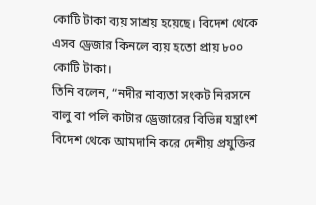কোটি টাকা ব্যয় সাশ্রয় হয়েছে। বিদেশ থেকে এসব ড্রেজার কিনলে ব্যয় হতো প্রায় ৮০০ কোটি টাকা।
তিনি বলেন, “নদীর নাব্যতা সংকট নিরসনে বালু বা পলি কাটার ড্রেজারের বিভিন্ন যন্ত্রাংশ বিদেশ থেকে আমদানি করে দেশীয় প্রযুক্তির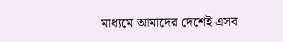মাধ্যমে আমাদের দেশেই এসব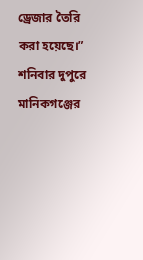ড্রেজার তৈরি করা হয়েছে।” শনিবার দুপুরে মানিকগঞ্জের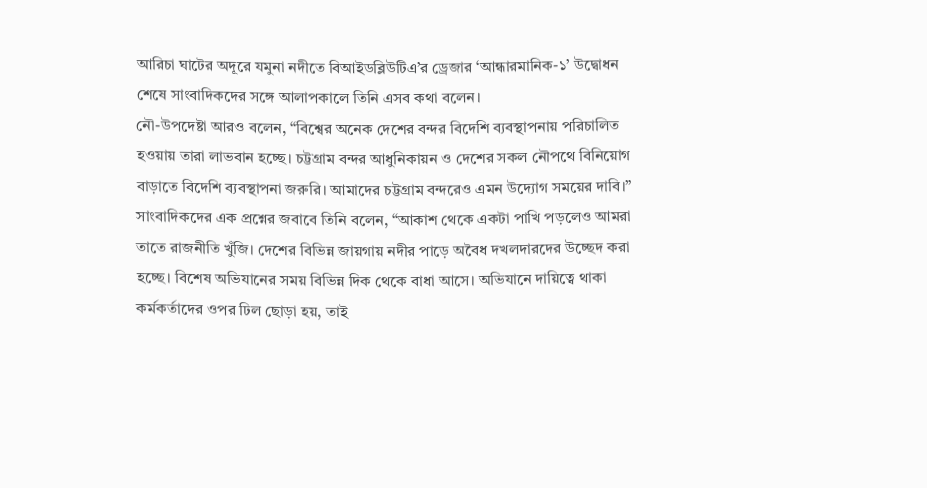আরিচা ঘাটের অদূরে যমুনা নদীতে বিআইডব্লিউটিএ’র ড্রেজার ‘আন্ধারমানিক-১’ উদ্বোধন শেষে সাংবাদিকদের সঙ্গে আলাপকালে তিনি এসব কথা বলেন।
নৌ-উপদেষ্টা আরও বলেন, “বিশ্বের অনেক দেশের বন্দর বিদেশি ব্যবস্থাপনায় পরিচালিত হওয়ায় তারা লাভবান হচ্ছে। চট্টগ্রাম বন্দর আধুনিকায়ন ও দেশের সকল নৌপথে বিনিয়োগ বাড়াতে বিদেশি ব্যবস্থাপনা জরুরি। আমাদের চট্টগ্রাম বন্দরেও এমন উদ্যোগ সময়ের দাবি।”
সাংবাদিকদের এক প্রশ্নের জবাবে তিনি বলেন, “আকাশ থেকে একটা পাখি পড়লেও আমরা তাতে রাজনীতি খুঁজি। দেশের বিভিন্ন জায়গায় নদীর পাড়ে অবৈধ দখলদারদের উচ্ছেদ করা হচ্ছে। বিশেষ অভিযানের সময় বিভিন্ন দিক থেকে বাধা আসে। অভিযানে দায়িত্বে থাকা কর্মকর্তাদের ওপর ঢিল ছোড়া হয়, তাই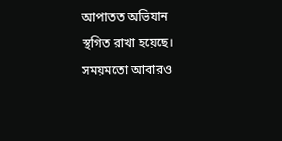আপাতত অভিযান স্থগিত রাখা হয়েছে। সময়মতো আবারও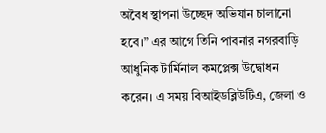অবৈধ স্থাপনা উচ্ছেদ অভিযান চালানো হবে।” এর আগে তিনি পাবনার নগরবাড়ি আধুনিক টার্মিনাল কমপ্লেক্স উদ্বোধন করেন। এ সময় বিআইডব্লিউটিএ, জেলা ও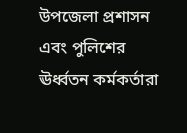উপজেলা প্রশাসন এবং পুলিশের ঊর্ধ্বতন কর্মকর্তারা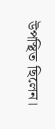উপস্থিত ছিলেন।